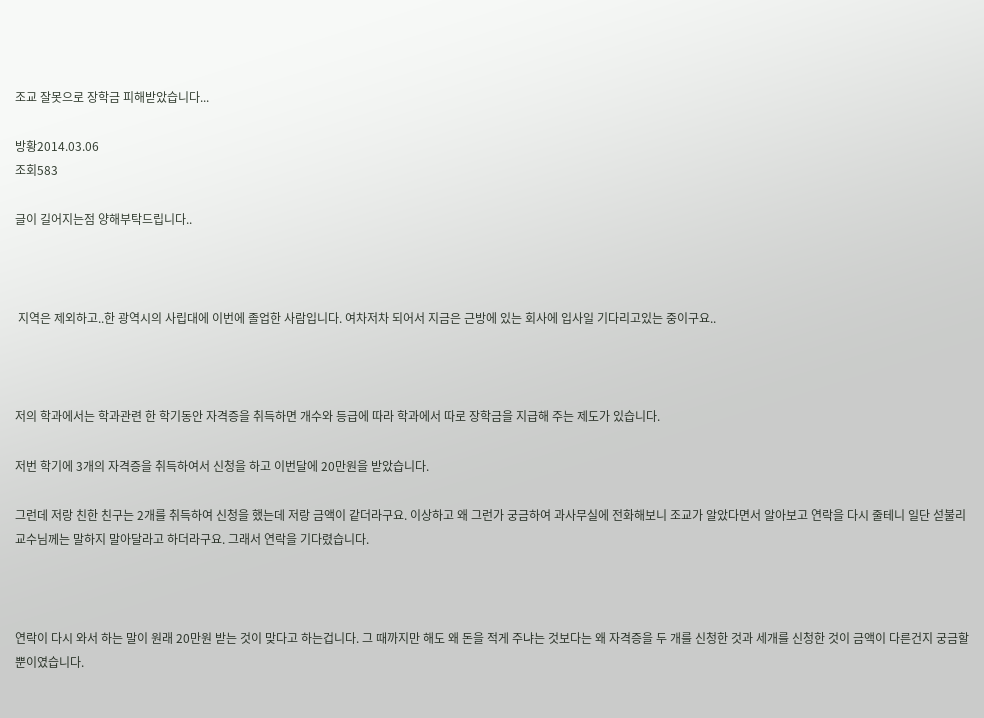조교 잘못으로 장학금 피해받았습니다...

방황2014.03.06
조회583

글이 길어지는점 양해부탁드립니다..



 지역은 제외하고..한 광역시의 사립대에 이번에 졸업한 사람입니다. 여차저차 되어서 지금은 근방에 있는 회사에 입사일 기다리고있는 중이구요..



저의 학과에서는 학과관련 한 학기동안 자격증을 취득하면 개수와 등급에 따라 학과에서 따로 장학금을 지급해 주는 제도가 있습니다.

저번 학기에 3개의 자격증을 취득하여서 신청을 하고 이번달에 20만원을 받았습니다.

그런데 저랑 친한 친구는 2개를 취득하여 신청을 했는데 저랑 금액이 같더라구요. 이상하고 왜 그런가 궁금하여 과사무실에 전화해보니 조교가 알았다면서 알아보고 연락을 다시 줄테니 일단 섣불리 교수님께는 말하지 말아달라고 하더라구요. 그래서 연락을 기다렸습니다.



연락이 다시 와서 하는 말이 원래 20만원 받는 것이 맞다고 하는겁니다. 그 때까지만 해도 왜 돈을 적게 주냐는 것보다는 왜 자격증을 두 개를 신청한 것과 세개를 신청한 것이 금액이 다른건지 궁금할 뿐이였습니다.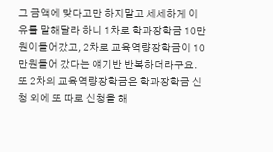그 금액에 맞다고만 하지말고 세세하게 이유를 말해달라 하니 1차로 학과장학금 10만원이들어갔고, 2차로 교육역량장학금이 10만원들어 갔다는 얘기반 반복하더라구요. 또 2차의 교육역량장학금은 학과장학금 신청 외에 또 따로 신청을 해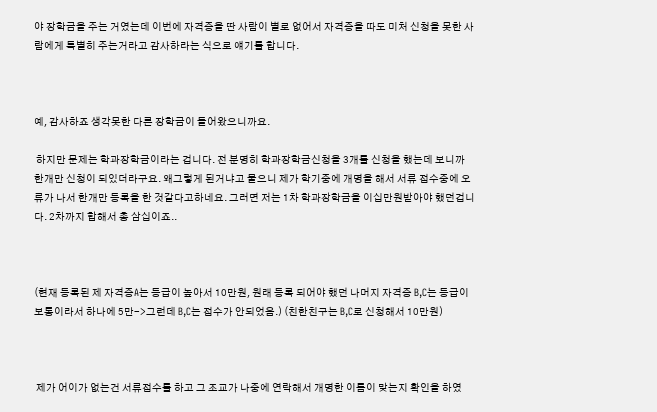야 장학금을 주는 거였는데 이번에 자격증을 딴 사람이 별로 없어서 자격증을 따도 미처 신청을 못한 사람에게 특별히 주는거라고 감사하라는 식으로 얘기를 합니다.



예, 감사하죠 생각못한 다른 장학금이 들어왔으니까요.

 하지만 문제는 학과장학금이라는 겁니다. 전 분명히 학과장학금신청을 3개를 신청을 했는데 보니까 한개만 신청이 되있더라구요. 왜그렇게 된거냐고 물으니 제가 학기중에 개명을 해서 서류 접수중에 오류가 나서 한개만 등록을 한 것같다고하네요. 그러면 저는 1차 학과장학금을 이십만원받아야 했던겁니다. 2차까지 합해서 총 삼십이죠..



(현재 등록된 제 자격증A는 등급이 높아서 10만원, 원래 등록 되어야 했던 나머지 자격증 B,C는 등급이 보통이라서 하나에 5만->그런데 B,C는 접수가 안되었음.) (친한친구는 B,C로 신청해서 10만원)



 제가 어이가 없는건 서류접수를 하고 그 조교가 나중에 연락해서 개명한 이름이 맞는지 확인을 하였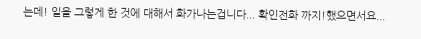는데! 일을 그렇게 한 것에 대해서 화가나는겁니다... 확인전화 까지!했으면서요...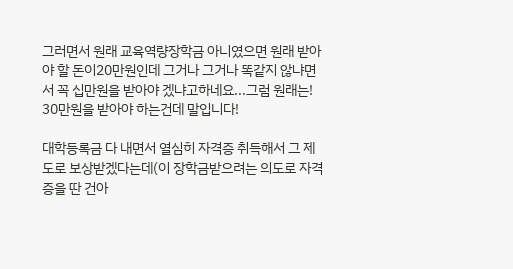그러면서 원래 교육역량장학금 아니였으면 원래 받아야 할 돈이20만원인데 그거나 그거나 똑같지 않냐면서 꼭 십만원을 받아야 겠냐고하네요...그럼 원래는! 30만원을 받아야 하는건데 말입니다!

대학등록금 다 내면서 열심히 자격증 취득해서 그 제도로 보상받겠다는데(이 장학금받으려는 의도로 자격증을 딴 건아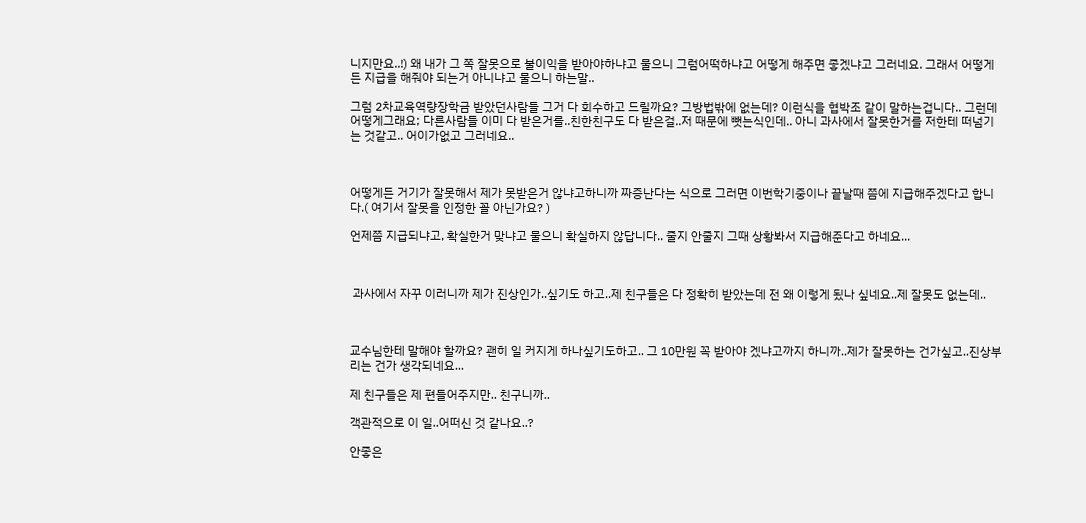니지만요..!) 왜 내가 그 쪽 잘못으로 불이익을 받아야하냐고 물으니 그럼어떡하냐고 어떻게 해주면 좋겠냐고 그러네요. 그래서 어떻게든 지급을 해줘야 되는거 아니냐고 물으니 하는말..

그럼 2차교육역량장학금 받았던사람들 그거 다 회수하고 드릴까요? 그방법밖에 없는데? 이런식을 협박조 같이 말하는겁니다.. 그런데 어떻게그래요; 다른사람들 이미 다 받은거를..친한친구도 다 받은걸..저 때문에 뺏는식인데.. 아니 과사에서 잘못한거를 저한테 떠넘기는 것같고.. 어이가없고 그러네요..



어떻게든 거기가 잘못해서 제가 못받은거 않냐고하니까 짜증난다는 식으로 그러면 이번학기중이나 끝날때 쯤에 지급해주겠다고 합니다.( 여기서 잘못을 인정한 꼴 아닌가요? )

언제쯤 지급되냐고, 확실한거 맞냐고 물으니 확실하지 않답니다.. 줄지 안줄지 그때 상황봐서 지급해준다고 하네요...



 과사에서 자꾸 이러니까 제가 진상인가..싶기도 하고..제 친구들은 다 정확히 받았는데 전 왜 이렇게 됬나 싶네요..제 잘못도 없는데..



교수님한테 말해야 할까요? 괜히 일 커지게 하나싶기도하고.. 그 10만원 꼭 받아야 겠냐고까지 하니까..제가 잘못하는 건가싶고..진상부리는 건가 생각되네요...

제 친구들은 제 편들어주지만.. 친구니까..

객관적으로 이 일..어떠신 것 같나요..?

안좋은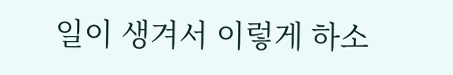일이 생겨서 이렇게 하소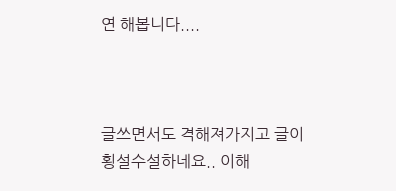연 해봅니다....



글쓰면서도 격해져가지고 글이 횡설수설하네요.. 이해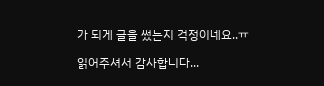가 되게 글을 썼는지 걱정이네요..ㅠ

읽어주셔서 감사합니다...